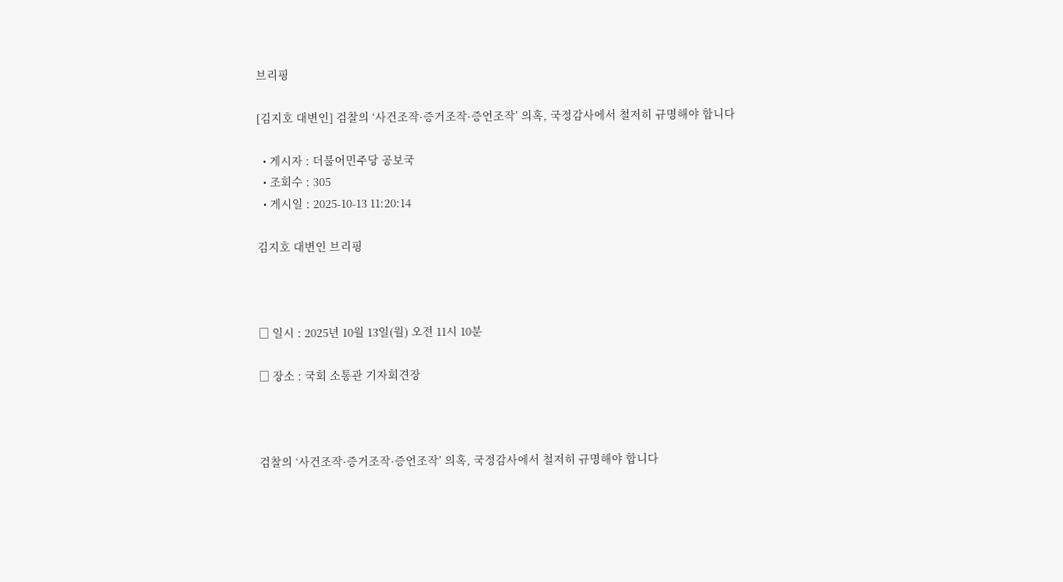브리핑

[김지호 대변인] 검찰의 ‘사건조작·증거조작·증언조작’ 의혹, 국정감사에서 철저히 규명해야 합니다

  • 게시자 : 더불어민주당 공보국
  • 조회수 : 305
  • 게시일 : 2025-10-13 11:20:14

김지호 대변인 브리핑



□ 일시 : 2025년 10월 13일(월) 오전 11시 10분

□ 장소 : 국회 소통관 기자회견장



검찰의 ‘사건조작·증거조작·증언조작’ 의혹, 국정감사에서 철저히 규명해야 합니다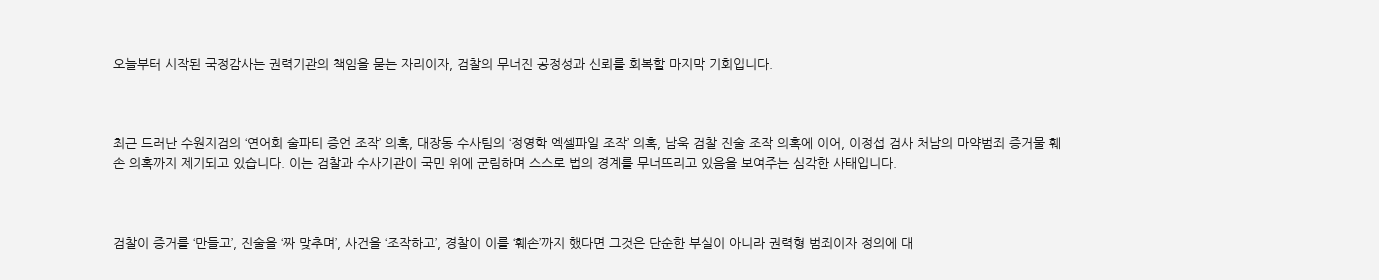오늘부터 시작된 국정감사는 권력기관의 책임을 묻는 자리이자, 검찰의 무너진 공정성과 신뢰를 회복할 마지막 기회입니다.



최근 드러난 수원지검의 ‘연어회 술파티 증언 조작’ 의혹, 대장동 수사팀의 ‘정영학 엑셀파일 조작’ 의혹, 남욱 검찰 진술 조작 의혹에 이어, 이정섭 검사 처남의 마약범죄 증거물 훼손 의혹까지 제기되고 있습니다. 이는 검찰과 수사기관이 국민 위에 군림하며 스스로 법의 경계를 무너뜨리고 있음을 보여주는 심각한 사태입니다.



검찰이 증거를 ‘만들고’, 진술을 ‘짜 맞추며’, 사건을 ‘조작하고’, 경찰이 이를 ‘훼손’까지 했다면 그것은 단순한 부실이 아니라 권력형 범죄이자 정의에 대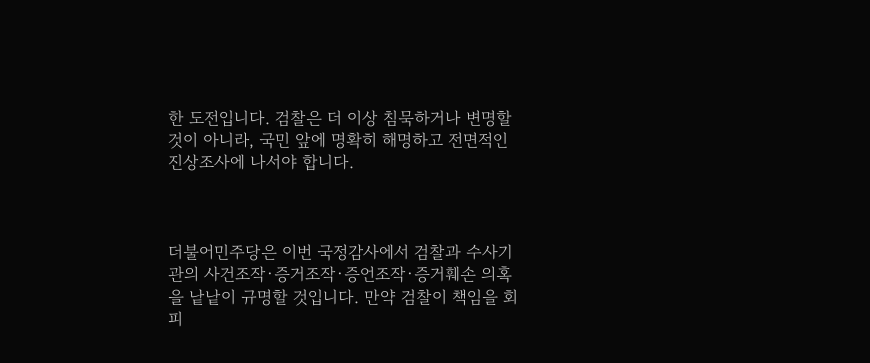한 도전입니다. 검찰은 더 이상 침묵하거나 변명할 것이 아니라, 국민 앞에 명확히 해명하고 전면적인 진상조사에 나서야 합니다.



더불어민주당은 이번 국정감사에서 검찰과 수사기관의 사건조작·증거조작·증언조작·증거훼손 의혹을 낱낱이 규명할 것입니다. 만약 검찰이 책임을 회피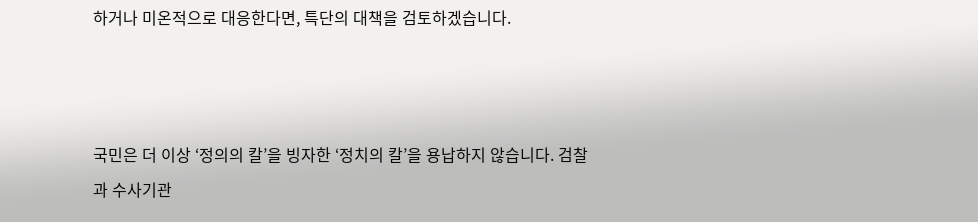하거나 미온적으로 대응한다면, 특단의 대책을 검토하겠습니다.



국민은 더 이상 ‘정의의 칼’을 빙자한 ‘정치의 칼’을 용납하지 않습니다. 검찰과 수사기관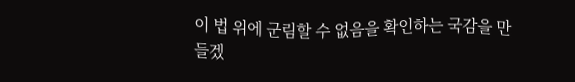이 법 위에 군림할 수 없음을 확인하는 국감을 만들겠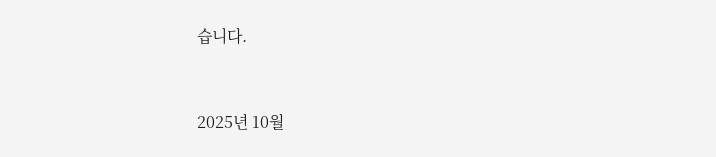습니다.



2025년 10월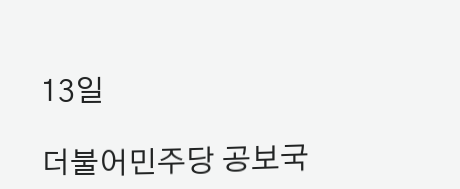13일

더불어민주당 공보국